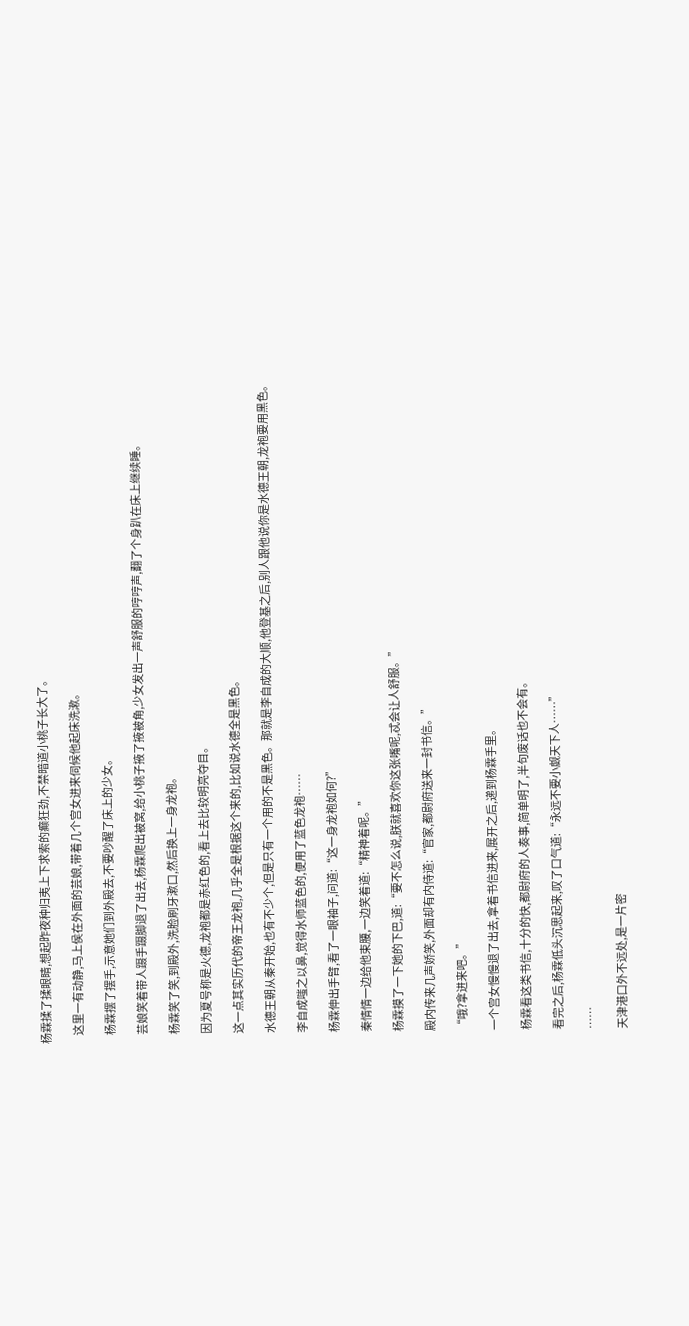杨霖揉了揉眼睛,想起昨夜种归夷上下求索的癫狂劲,不禁暗道小桃子长大了。

    这里一有动静,马上侯在外面的芸娘,带着几个宫女进来伺候他起床洗漱。

    杨霖摆了摆手,示意她们到外殿去,不要吵醒了床上的少女。

    芸娘笑着带人蹑手蹑脚退了出去,杨霖爬出被窝,给小桃子掖了掖被角,少女发出一声舒服的哼哼声,翻了个身趴在床上继续睡。

    杨霖笑了笑,到殿外,洗脸刷牙漱口,然后换上一身龙袍。

    因为夏号称是火德,龙袍都是赤红色的,看上去比较明亮夺目。

    这一点其实历代的帝王龙袍,几乎全是根据这个来的,比如说水德全是黑色。

    水德王朝从秦开始,也有不少个,但是只有一个用的不是黑色。那就是李自成的大顺,他登基之后,别人跟他说你是水德王朝,龙袍要用黑色。

    李自成嗤之以鼻,觉得水师蓝色的,便用了蓝色龙袍……

    杨霖伸出手臂,看了一眼袖子,问道:“这一身龙袍如何?”

    秦情情一边给他束腰,一边笑着道:“精神着呢。”

    杨霖摸了一下她的下巴,道:“要不怎么说,朕就喜欢你这张嘴呢,忒会让人舒服。”

    殿内传来几声娇笑,外面却有内侍道:“官家,都尉府送来一封书信。”

    “哦?拿进来吧。”

    一个宫女慢慢退了出去,拿着书信进来,展开之后,递到杨霖手里。

    杨霖看这类书信,十分的快,都尉府的人奏事,简单明了,半句废话也不会有。

    看完之后,杨霖低头沉思起来,叹了口气道:“永远不要小觑天下人……”

    ……

    天津港口外不远处,是一片密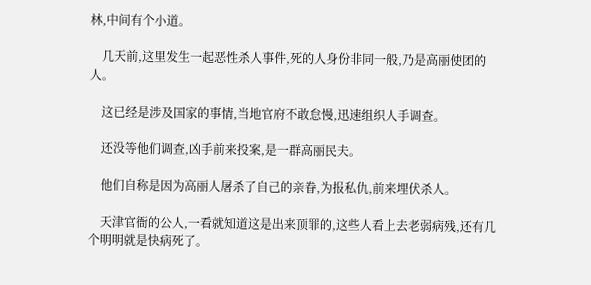林,中间有个小道。

    几天前,这里发生一起恶性杀人事件,死的人身份非同一般,乃是高丽使团的人。

    这已经是涉及国家的事情,当地官府不敢怠慢,迅速组织人手调查。

    还没等他们调查,凶手前来投案,是一群高丽民夫。

    他们自称是因为高丽人屠杀了自己的亲眷,为报私仇,前来埋伏杀人。

    天津官衙的公人,一看就知道这是出来顶罪的,这些人看上去老弱病残,还有几个明明就是快病死了。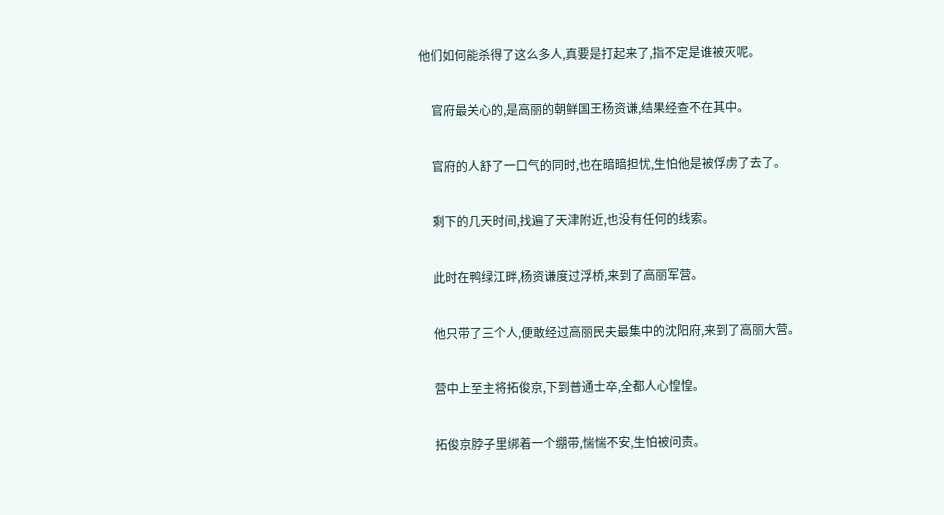他们如何能杀得了这么多人,真要是打起来了,指不定是谁被灭呢。

    官府最关心的,是高丽的朝鲜国王杨资谦,结果经查不在其中。

    官府的人舒了一口气的同时,也在暗暗担忧,生怕他是被俘虏了去了。

    剩下的几天时间,找遍了天津附近,也没有任何的线索。

    此时在鸭绿江畔,杨资谦度过浮桥,来到了高丽军营。

    他只带了三个人,便敢经过高丽民夫最集中的沈阳府,来到了高丽大营。

    营中上至主将拓俊京,下到普通士卒,全都人心惶惶。

    拓俊京脖子里绑着一个绷带,惴惴不安,生怕被问责。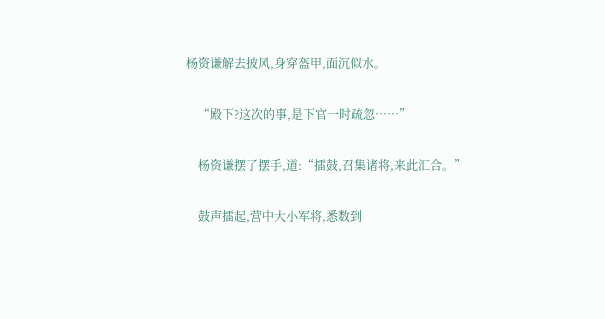杨资谦解去披风,身穿盔甲,面沉似水。

    “殿下?这次的事,是下官一时疏忽……”

    杨资谦摆了摆手,道:“擂鼓,召集诸将,来此汇合。”

    鼓声擂起,营中大小军将,悉数到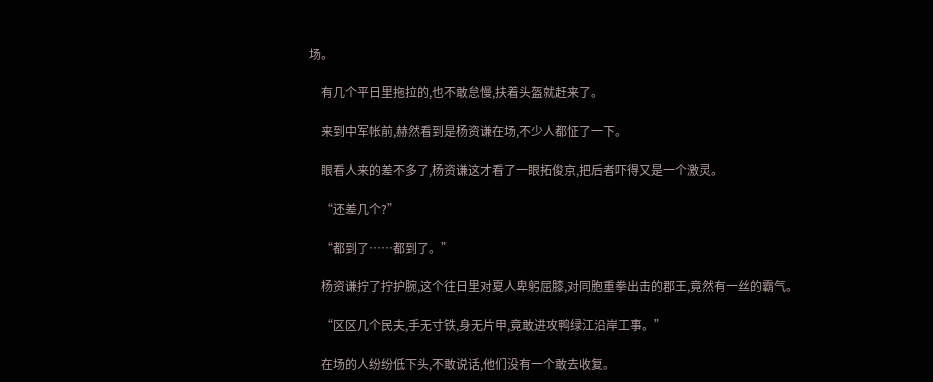场。

    有几个平日里拖拉的,也不敢怠慢,扶着头盔就赶来了。

    来到中军帐前,赫然看到是杨资谦在场,不少人都怔了一下。

    眼看人来的差不多了,杨资谦这才看了一眼拓俊京,把后者吓得又是一个激灵。

    “还差几个?”

    “都到了……都到了。”

    杨资谦拧了拧护腕,这个往日里对夏人卑躬屈膝,对同胞重拳出击的郡王,竟然有一丝的霸气。

    “区区几个民夫,手无寸铁,身无片甲,竟敢进攻鸭绿江沿岸工事。”

    在场的人纷纷低下头,不敢说话,他们没有一个敢去收复。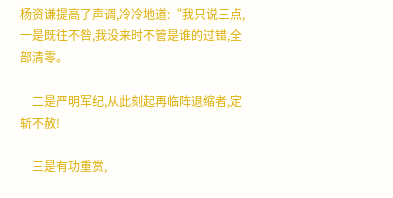杨资谦提高了声调,冷冷地道:“我只说三点,一是既往不咎,我没来时不管是谁的过错,全部清零。

    二是严明军纪,从此刻起再临阵退缩者,定斩不赦!

    三是有功重赏,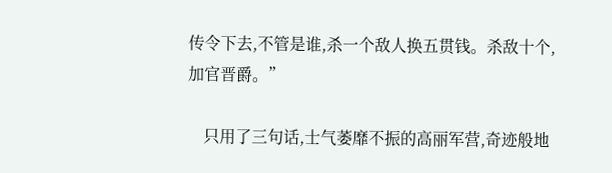传令下去,不管是谁,杀一个敌人换五贯钱。杀敌十个,加官晋爵。”

    只用了三句话,士气萎靡不振的高丽军营,奇迹般地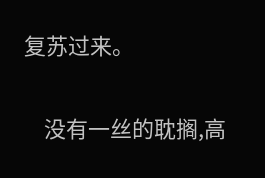复苏过来。

    没有一丝的耽搁,高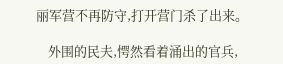丽军营不再防守,打开营门杀了出来。

    外围的民夫,愕然看着涌出的官兵,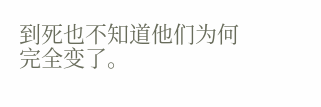到死也不知道他们为何完全变了。